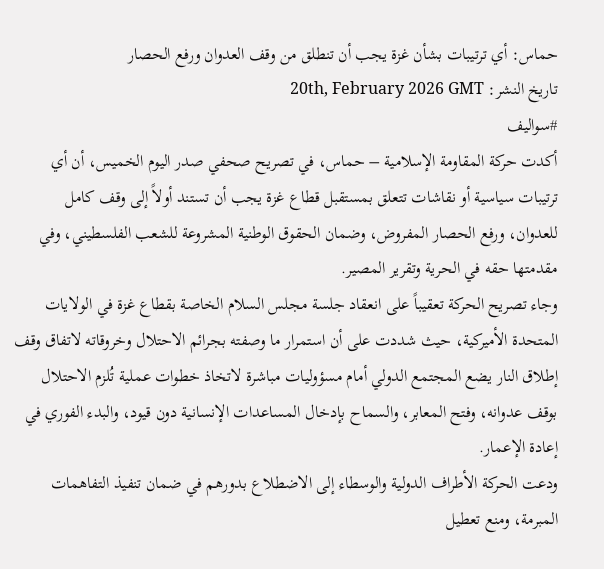حماس: أي ترتيبات بشأن غزة يجب أن تنطلق من وقف العدوان ورفع الحصار
تاريخ النشر: 20th, February 2026 GMT
#سواليف
أكدت حركة المقاومة الإسلامية – حماس، في تصريح صحفي صدر اليوم الخميس، أن أي ترتيبات سياسية أو نقاشات تتعلق بمستقبل قطاع غزة يجب أن تستند أولاً إلى وقف كامل للعدوان، ورفع الحصار المفروض، وضمان الحقوق الوطنية المشروعة للشعب الفلسطيني، وفي مقدمتها حقه في الحرية وتقرير المصير.
وجاء تصريح الحركة تعقيباً على انعقاد جلسة مجلس السلام الخاصة بقطاع غزة في الولايات المتحدة الأميركية، حيث شددت على أن استمرار ما وصفته بجرائم الاحتلال وخروقاته لاتفاق وقف إطلاق النار يضع المجتمع الدولي أمام مسؤوليات مباشرة لاتخاذ خطوات عملية تُلزم الاحتلال بوقف عدوانه، وفتح المعابر، والسماح بإدخال المساعدات الإنسانية دون قيود، والبدء الفوري في إعادة الإعمار.
ودعت الحركة الأطراف الدولية والوسطاء إلى الاضطلاع بدورهم في ضمان تنفيذ التفاهمات المبرمة، ومنع تعطيل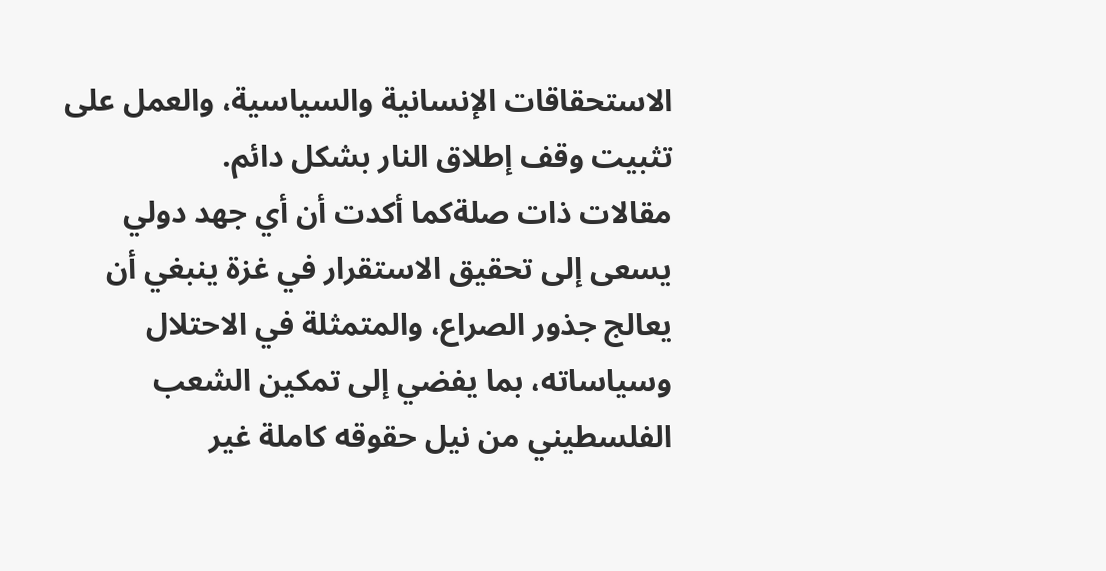الاستحقاقات الإنسانية والسياسية، والعمل على تثبيت وقف إطلاق النار بشكل دائم.
مقالات ذات صلةكما أكدت أن أي جهد دولي يسعى إلى تحقيق الاستقرار في غزة ينبغي أن يعالج جذور الصراع، والمتمثلة في الاحتلال وسياساته، بما يفضي إلى تمكين الشعب الفلسطيني من نيل حقوقه كاملة غير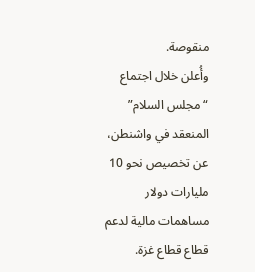منقوصة.
وأُعلن خلال اجتماع “مجلس السلام” المنعقد في واشنطن، عن تخصيص نحو 10 مليارات دولار مساهمات مالية لدعم قطاع قطاع غزة.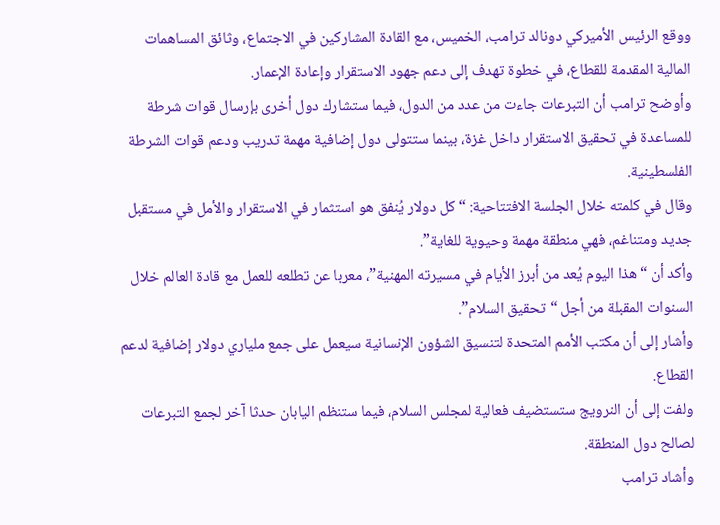ووقع الرئيس الأميركي دونالد ترامب، الخميس، مع القادة المشاركين في الاجتماع، وثائق المساهمات المالية المقدمة للقطاع، في خطوة تهدف إلى دعم جهود الاستقرار وإعادة الإعمار.
وأوضح ترامب أن التبرعات جاءت من عدد من الدول، فيما ستشارك دول أخرى بإرسال قوات شرطة للمساعدة في تحقيق الاستقرار داخل غزة، بينما ستتولى دول إضافية مهمة تدريب ودعم قوات الشرطة الفلسطينية.
وقال في كلمته خلال الجلسة الافتتاحية: “كل دولار يُنفق هو استثمار في الاستقرار والأمل في مستقبل جديد ومتناغم، فهي منطقة مهمة وحيوية للغاية”.
وأكد أن “هذا اليوم يُعد من أبرز الأيام في مسيرته المهنية”، معربا عن تطلعه للعمل مع قادة العالم خلال السنوات المقبلة من أجل “تحقيق السلام”.
وأشار إلى أن مكتب الأمم المتحدة لتنسيق الشؤون الإنسانية سيعمل على جمع ملياري دولار إضافية لدعم القطاع.
ولفت إلى أن النرويج ستستضيف فعالية لمجلس السلام، فيما ستنظم اليابان حدثا آخر لجمع التبرعات لصالح دول المنطقة.
وأشاد ترامب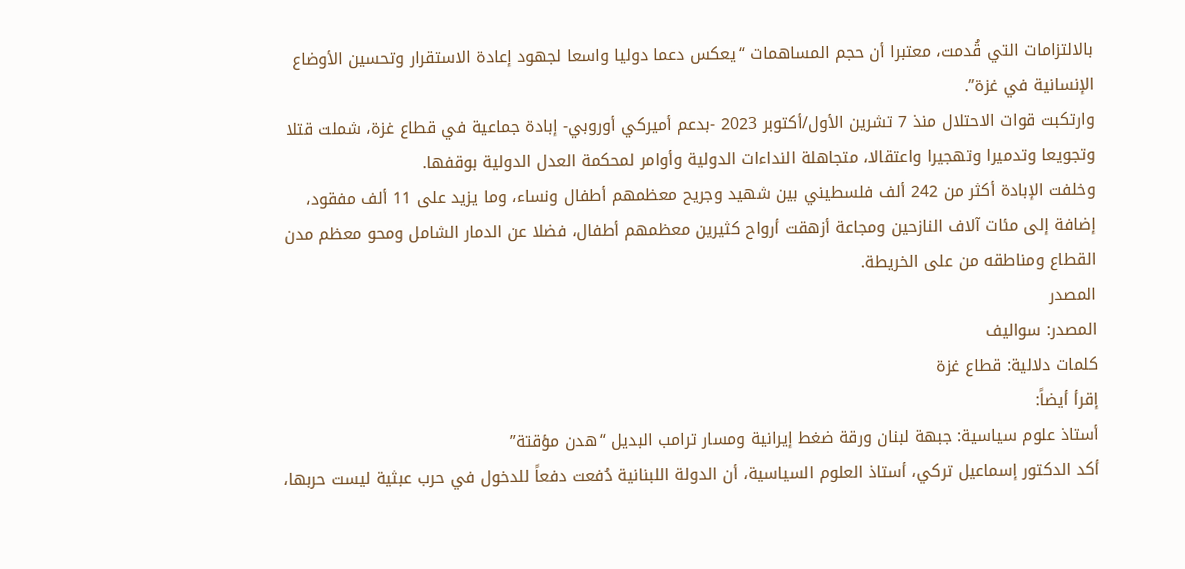بالالتزامات التي قُدمت، معتبرا أن حجم المساهمات “يعكس دعما دوليا واسعا لجهود إعادة الاستقرار وتحسين الأوضاع الإنسانية في غزة”.
وارتكبت قوات الاحتلال منذ 7 تشرين الأول/أكتوبر 2023 -بدعم أميركي أوروبي- إبادة جماعية في قطاع غزة، شملت قتلا وتجويعا وتدميرا وتهجيرا واعتقالا، متجاهلة النداءات الدولية وأوامر لمحكمة العدل الدولية بوقفها.
وخلفت الإبادة أكثر من 242 ألف فلسطيني بين شهيد وجريح معظمهم أطفال ونساء، وما يزيد على 11 ألف مفقود، إضافة إلى مئات آلاف النازحين ومجاعة أزهقت أرواح كثيرين معظمهم أطفال، فضلا عن الدمار الشامل ومحو معظم مدن القطاع ومناطقه من على الخريطة.
المصدر
المصدر: سواليف
كلمات دلالية: قطاع غزة
إقرأ أيضاً:
أستاذ علوم سياسية: جبهة لبنان ورقة ضغط إيرانية ومسار ترامب البديل “هدن مؤقتة”
أكد الدكتور إسماعيل تركي، أستاذ العلوم السياسية، أن الدولة اللبنانية دُفعت دفعاً للدخول في حرب عبثية ليست حربها،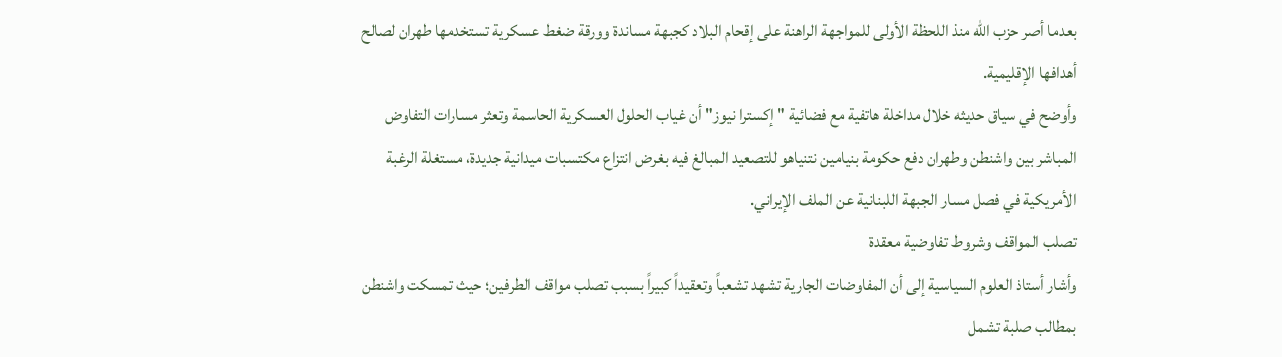بعدما أصر حزب الله منذ اللحظة الأولى للمواجهة الراهنة على إقحام البلاد كجبهة مساندة وورقة ضغط عسكرية تستخدمها طهران لصالح أهدافها الإقليمية.
وأوضح في سياق حديثه خلال مداخلة هاتفية مع فضائية "إكسترا نيوز" أن غياب الحلول العسكرية الحاسمة وتعثر مسارات التفاوض المباشر بين واشنطن وطهران دفع حكومة بنيامين نتنياهو للتصعيد المبالغ فيه بغرض انتزاع مكتسبات ميدانية جديدة، مستغلة الرغبة الأمريكية في فصل مسار الجبهة اللبنانية عن الملف الإيراني.
تصلب المواقف وشروط تفاوضية معقدة
وأشار أستاذ العلوم السياسية إلى أن المفاوضات الجارية تشهد تشعباً وتعقيداً كبيراً بسبب تصلب مواقف الطرفين؛ حيث تمسكت واشنطن بمطالب صلبة تشمل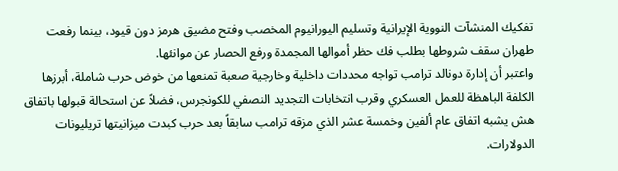تفكيك المنشآت النووية الإيرانية وتسليم اليورانيوم المخصب وفتح مضيق هرمز دون قيود، بينما رفعت طهران سقف شروطها بطلب فك حظر أموالها المجمدة ورفع الحصار عن موانئها.
واعتبر أن إدارة دونالد ترامب تواجه محددات داخلية وخارجية صعبة تمنعها من خوض حرب شاملة، أبرزها الكلفة الباهظة للعمل العسكري وقرب انتخابات التجديد النصفي للكونجرس، فضلاً عن استحالة قبولها باتفاق هش يشبه اتفاق عام ألفين وخمسة عشر الذي مزقه ترامب سابقاً بعد حرب كبدت ميزانيتها تريليونات الدولارات.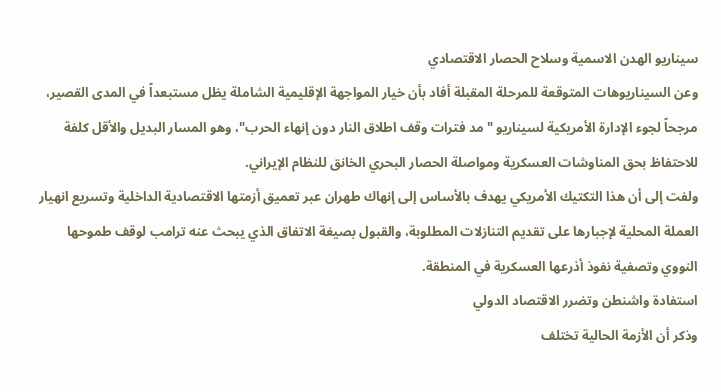سيناريو الهدن الاسمية وسلاح الحصار الاقتصادي
وعن السيناريوهات المتوقعة للمرحلة المقبلة أفاد بأن خيار المواجهة الإقليمية الشاملة يظل مستبعداً في المدى القصير، مرجحاً لجوء الإدارة الأمريكية لسيناريو "مد فترات وقف اطلاق النار دون إنهاء الحرب"، وهو المسار البديل والأقل كلفة للاحتفاظ بحق المناوشات العسكرية ومواصلة الحصار البحري الخانق للنظام الإيراني.
ولفت إلى أن هذا التكتيك الأمريكي يهدف بالأساس إلى إنهاك طهران عبر تعميق أزمتها الاقتصادية الداخلية وتسريع انهيار العملة المحلية لإجبارها على تقديم التنازلات المطلوبة، والقبول بصيغة الاتفاق الذي يبحث عنه ترامب لوقف طموحها النووي وتصفية نفوذ أذرعها العسكرية في المنطقة.
استفادة واشنطن وتضرر الاقتصاد الدولي
وذكر أن الأزمة الحالية تختلف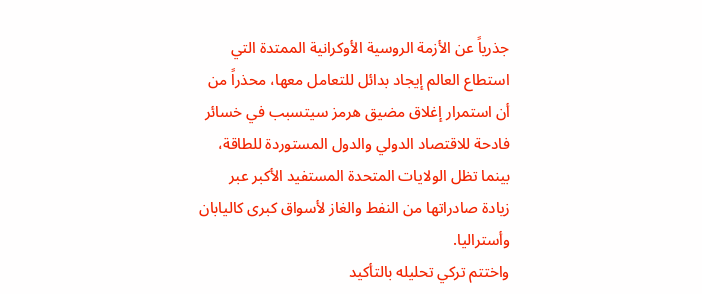جذرياً عن الأزمة الروسية الأوكرانية الممتدة التي استطاع العالم إيجاد بدائل للتعامل معها، محذراً من أن استمرار إغلاق مضيق هرمز سيتسبب في خسائر فادحة للاقتصاد الدولي والدول المستوردة للطاقة، بينما تظل الولايات المتحدة المستفيد الأكبر عبر زيادة صادراتها من النفط والغاز لأسواق كبرى كاليابان وأستراليا.
واختتم تركي تحليله بالتأكيد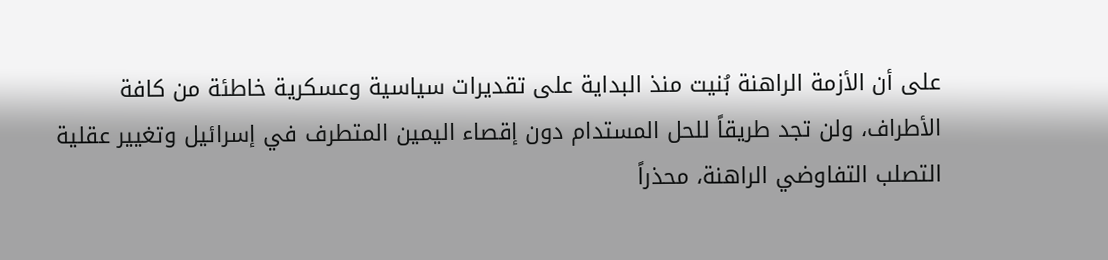على أن الأزمة الراهنة بُنيت منذ البداية على تقديرات سياسية وعسكرية خاطئة من كافة الأطراف، ولن تجد طريقاً للحل المستدام دون إقصاء اليمين المتطرف في إسرائيل وتغيير عقلية التصلب التفاوضي الراهنة، محذراً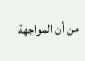من أن المواجهة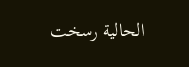الحالية رسخت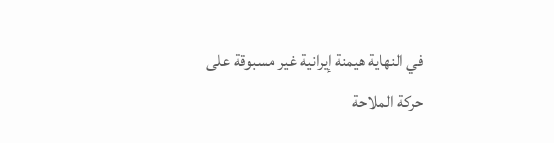في النهاية هيمنة إيرانية غير مسبوقة على حركة الملاحة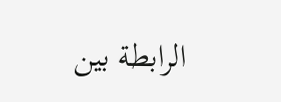الرابطة بين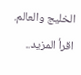الخليج والعالم.
اقرأ المزيد..